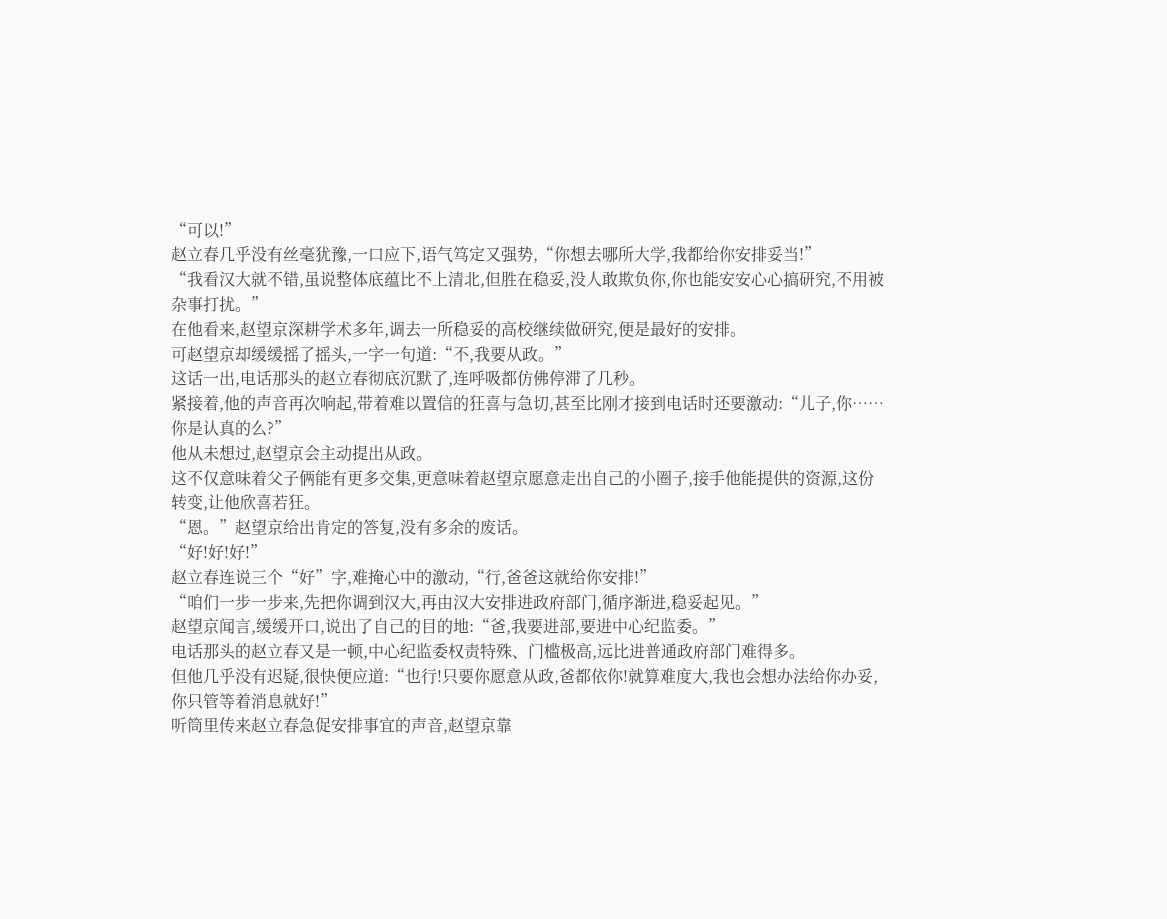“可以!”
赵立春几乎没有丝毫犹豫,一口应下,语气笃定又强势,“你想去哪所大学,我都给你安排妥当!”
“我看汉大就不错,虽说整体底蕴比不上清北,但胜在稳妥,没人敢欺负你,你也能安安心心搞研究,不用被杂事打扰。”
在他看来,赵望京深耕学术多年,调去一所稳妥的高校继续做研究,便是最好的安排。
可赵望京却缓缓摇了摇头,一字一句道:“不,我要从政。”
这话一出,电话那头的赵立春彻底沉默了,连呼吸都仿佛停滞了几秒。
紧接着,他的声音再次响起,带着难以置信的狂喜与急切,甚至比刚才接到电话时还要激动:“儿子,你……你是认真的么?”
他从未想过,赵望京会主动提出从政。
这不仅意味着父子俩能有更多交集,更意味着赵望京愿意走出自己的小圈子,接手他能提供的资源,这份转变,让他欣喜若狂。
“恩。”赵望京给出肯定的答复,没有多余的废话。
“好!好!好!”
赵立春连说三个“好”字,难掩心中的激动,“行,爸爸这就给你安排!”
“咱们一步一步来,先把你调到汉大,再由汉大安排进政府部门,循序渐进,稳妥起见。”
赵望京闻言,缓缓开口,说出了自己的目的地:“爸,我要进部,要进中心纪监委。”
电话那头的赵立春又是一顿,中心纪监委权责特殊、门槛极高,远比进普通政府部门难得多。
但他几乎没有迟疑,很快便应道:“也行!只要你愿意从政,爸都依你!就算难度大,我也会想办法给你办妥,你只管等着消息就好!”
听筒里传来赵立春急促安排事宜的声音,赵望京靠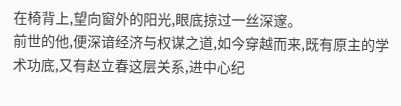在椅背上,望向窗外的阳光,眼底掠过一丝深邃。
前世的他,便深谙经济与权谋之道,如今穿越而来,既有原主的学术功底,又有赵立春这层关系,进中心纪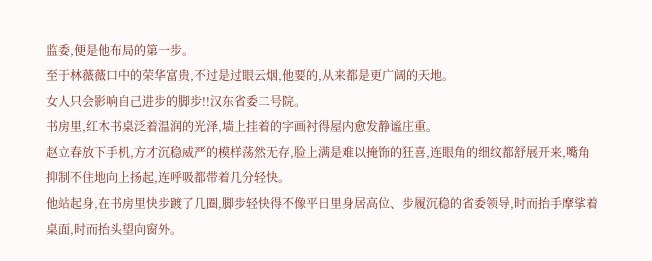监委,便是他布局的第一步。
至于林薇薇口中的荣华富贵,不过是过眼云烟,他要的,从来都是更广阔的天地。
女人只会影响自己进步的脚步!!汉东省委二号院。
书房里,红木书桌泛着温润的光泽,墙上挂着的字画衬得屋内愈发静谧庄重。
赵立春放下手机,方才沉稳威严的模样荡然无存,脸上满是难以掩饰的狂喜,连眼角的细纹都舒展开来,嘴角抑制不住地向上扬起,连呼吸都带着几分轻快。
他站起身,在书房里快步踱了几圈,脚步轻快得不像平日里身居高位、步履沉稳的省委领导,时而抬手摩挲着桌面,时而抬头望向窗外。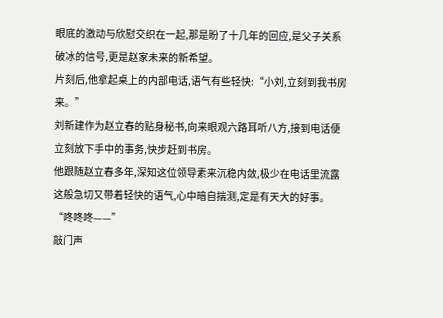眼底的激动与欣慰交织在一起,那是盼了十几年的回应,是父子关系破冰的信号,更是赵家未来的新希望。
片刻后,他拿起桌上的内部电话,语气有些轻快:“小刘,立刻到我书房来。”
刘新建作为赵立春的贴身秘书,向来眼观六路耳听八方,接到电话便立刻放下手中的事务,快步赶到书房。
他跟随赵立春多年,深知这位领导素来沉稳内敛,极少在电话里流露这般急切又带着轻快的语气,心中暗自揣测,定是有天大的好事。
“咚咚咚——”
敲门声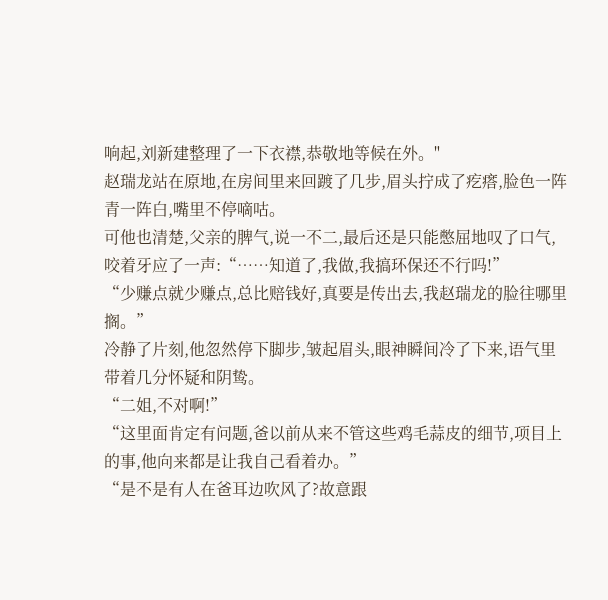响起,刘新建整理了一下衣襟,恭敬地等候在外。"
赵瑞龙站在原地,在房间里来回踱了几步,眉头拧成了疙瘩,脸色一阵青一阵白,嘴里不停嘀咕。
可他也清楚,父亲的脾气,说一不二,最后还是只能憋屈地叹了口气,咬着牙应了一声:“……知道了,我做,我搞环保还不行吗!”
“少赚点就少赚点,总比赔钱好,真要是传出去,我赵瑞龙的脸往哪里搁。”
冷静了片刻,他忽然停下脚步,皱起眉头,眼神瞬间冷了下来,语气里带着几分怀疑和阴鸷。
“二姐,不对啊!”
“这里面肯定有问题,爸以前从来不管这些鸡毛蒜皮的细节,项目上的事,他向来都是让我自己看着办。”
“是不是有人在爸耳边吹风了?故意跟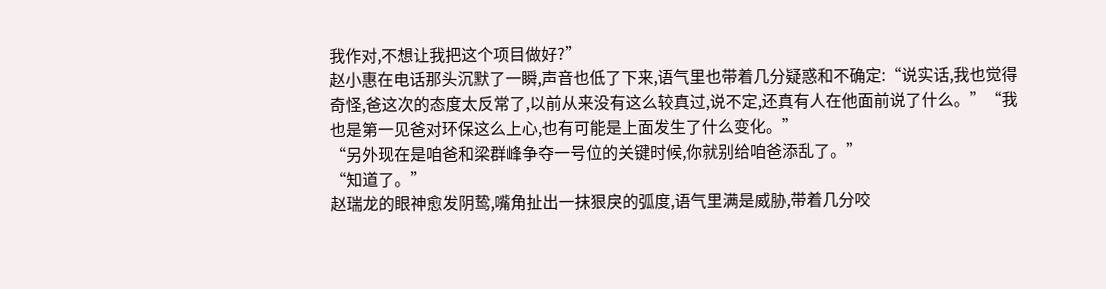我作对,不想让我把这个项目做好?”
赵小惠在电话那头沉默了一瞬,声音也低了下来,语气里也带着几分疑惑和不确定:“说实话,我也觉得奇怪,爸这次的态度太反常了,以前从来没有这么较真过,说不定,还真有人在他面前说了什么。”“我也是第一见爸对环保这么上心,也有可能是上面发生了什么变化。”
“另外现在是咱爸和梁群峰争夺一号位的关键时候,你就别给咱爸添乱了。”
“知道了。”
赵瑞龙的眼神愈发阴鸷,嘴角扯出一抹狠戾的弧度,语气里满是威胁,带着几分咬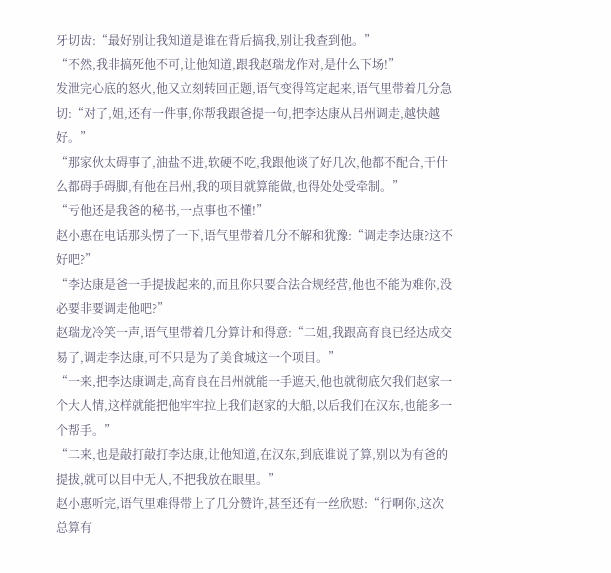牙切齿:“最好别让我知道是谁在背后搞我,别让我查到他。”
“不然,我非搞死他不可,让他知道,跟我赵瑞龙作对,是什么下场!”
发泄完心底的怒火,他又立刻转回正题,语气变得笃定起来,语气里带着几分急切:“对了,姐,还有一件事,你帮我跟爸提一句,把李达康从吕州调走,越快越好。”
“那家伙太碍事了,油盐不进,软硬不吃,我跟他谈了好几次,他都不配合,干什么都碍手碍脚,有他在吕州,我的项目就算能做,也得处处受牵制。”
“亏他还是我爸的秘书,一点事也不懂!”
赵小惠在电话那头愣了一下,语气里带着几分不解和犹豫:“调走李达康?这不好吧?”
“李达康是爸一手提拔起来的,而且你只要合法合规经营,他也不能为难你,没必要非要调走他吧?”
赵瑞龙冷笑一声,语气里带着几分算计和得意:“二姐,我跟高育良已经达成交易了,调走李达康,可不只是为了美食城这一个项目。”
“一来,把李达康调走,高育良在吕州就能一手遮天,他也就彻底欠我们赵家一个大人情,这样就能把他牢牢拉上我们赵家的大船,以后我们在汉东,也能多一个帮手。”
“二来,也是敲打敲打李达康,让他知道,在汉东,到底谁说了算,别以为有爸的提拔,就可以目中无人,不把我放在眼里。”
赵小惠听完,语气里难得带上了几分赞许,甚至还有一丝欣慰:“行啊你,这次总算有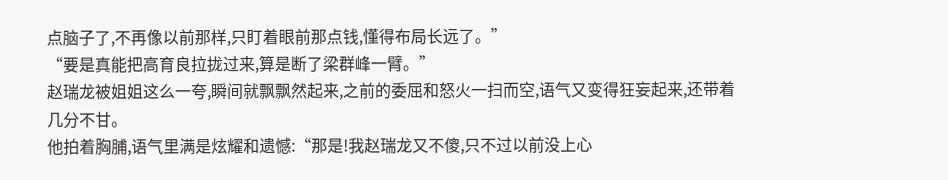点脑子了,不再像以前那样,只盯着眼前那点钱,懂得布局长远了。”
“要是真能把高育良拉拢过来,算是断了梁群峰一臂。”
赵瑞龙被姐姐这么一夸,瞬间就飘飘然起来,之前的委屈和怒火一扫而空,语气又变得狂妄起来,还带着几分不甘。
他拍着胸脯,语气里满是炫耀和遗憾:“那是!我赵瑞龙又不傻,只不过以前没上心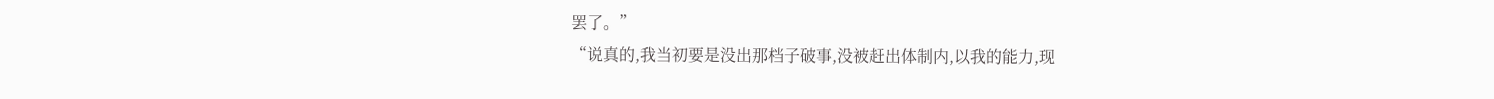罢了。”
“说真的,我当初要是没出那档子破事,没被赶出体制内,以我的能力,现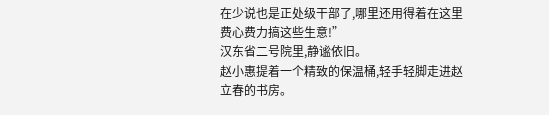在少说也是正处级干部了,哪里还用得着在这里费心费力搞这些生意!”
汉东省二号院里,静谧依旧。
赵小惠提着一个精致的保温桶,轻手轻脚走进赵立春的书房。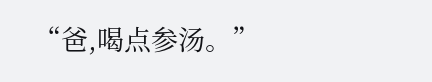“爸,喝点参汤。”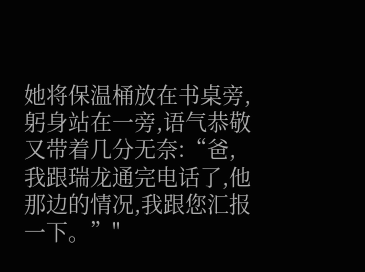她将保温桶放在书桌旁,躬身站在一旁,语气恭敬又带着几分无奈:“爸,我跟瑞龙通完电话了,他那边的情况,我跟您汇报一下。”"